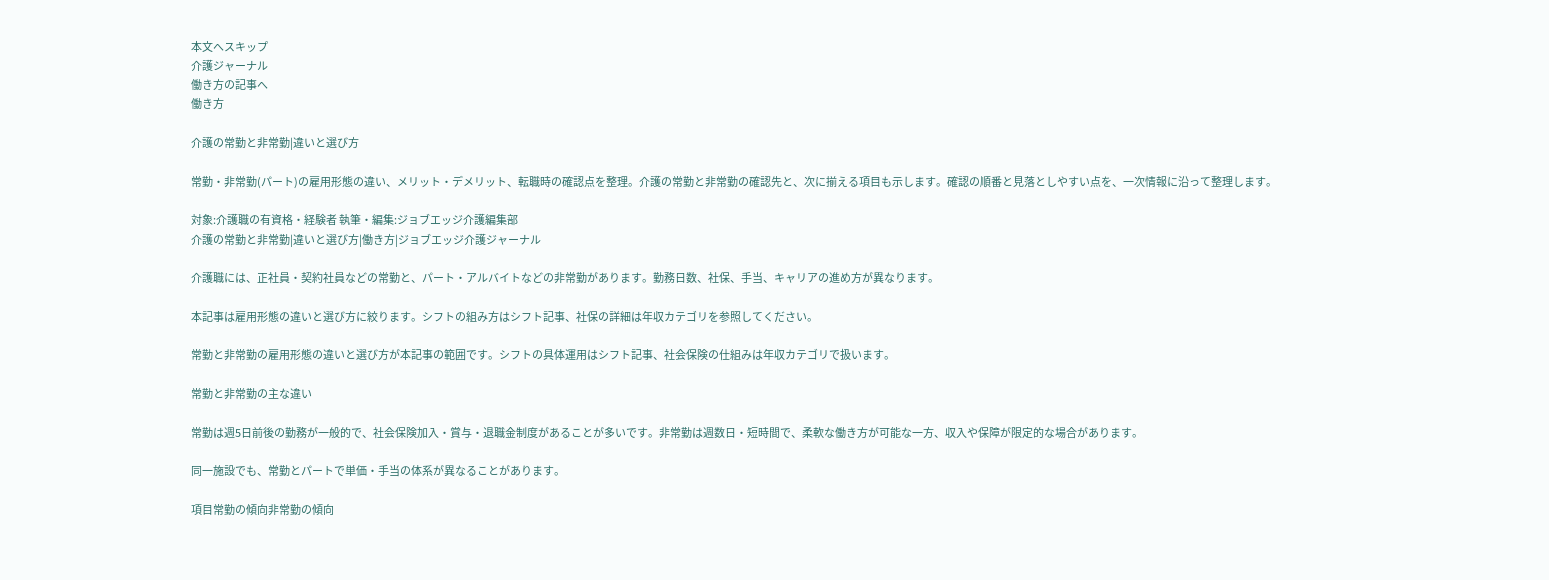本文へスキップ
介護ジャーナル
働き方の記事へ
働き方

介護の常勤と非常勤|違いと選び方

常勤・非常勤(パート)の雇用形態の違い、メリット・デメリット、転職時の確認点を整理。介護の常勤と非常勤の確認先と、次に揃える項目も示します。確認の順番と見落としやすい点を、一次情報に沿って整理します。

対象:介護職の有資格・経験者 執筆・編集:ジョブエッジ介護編集部
介護の常勤と非常勤|違いと選び方|働き方|ジョブエッジ介護ジャーナル

介護職には、正社員・契約社員などの常勤と、パート・アルバイトなどの非常勤があります。勤務日数、社保、手当、キャリアの進め方が異なります。

本記事は雇用形態の違いと選び方に絞ります。シフトの組み方はシフト記事、社保の詳細は年収カテゴリを参照してください。

常勤と非常勤の雇用形態の違いと選び方が本記事の範囲です。シフトの具体運用はシフト記事、社会保険の仕組みは年収カテゴリで扱います。

常勤と非常勤の主な違い

常勤は週5日前後の勤務が一般的で、社会保険加入・賞与・退職金制度があることが多いです。非常勤は週数日・短時間で、柔軟な働き方が可能な一方、収入や保障が限定的な場合があります。

同一施設でも、常勤とパートで単価・手当の体系が異なることがあります。

項目常勤の傾向非常勤の傾向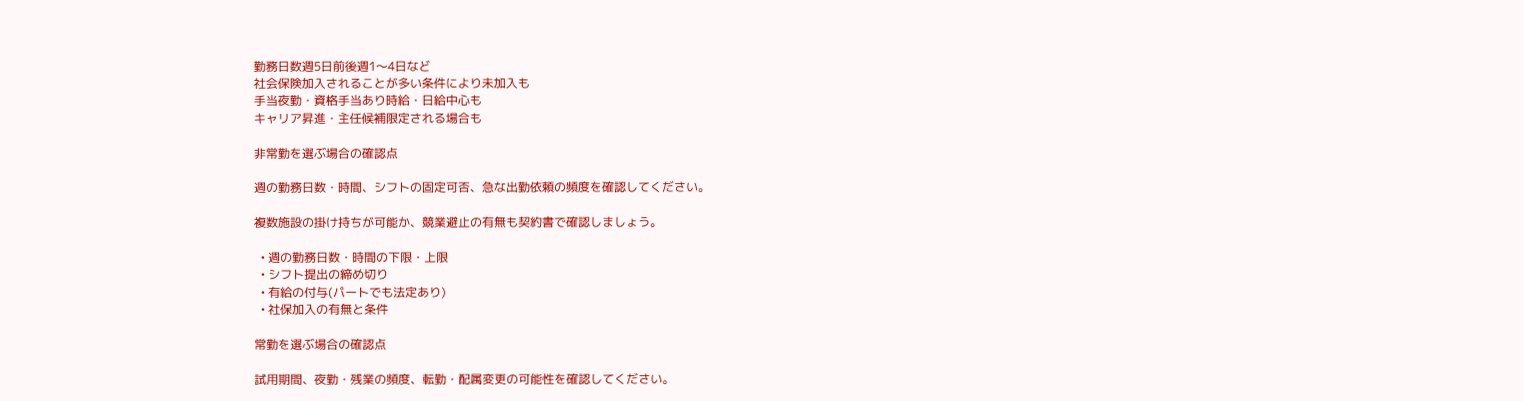勤務日数週5日前後週1〜4日など
社会保険加入されることが多い条件により未加入も
手当夜勤・資格手当あり時給・日給中心も
キャリア昇進・主任候補限定される場合も

非常勤を選ぶ場合の確認点

週の勤務日数・時間、シフトの固定可否、急な出勤依頼の頻度を確認してください。

複数施設の掛け持ちが可能か、競業避止の有無も契約書で確認しましょう。

  • 週の勤務日数・時間の下限・上限
  • シフト提出の締め切り
  • 有給の付与(パートでも法定あり)
  • 社保加入の有無と条件

常勤を選ぶ場合の確認点

試用期間、夜勤・残業の頻度、転勤・配属変更の可能性を確認してください。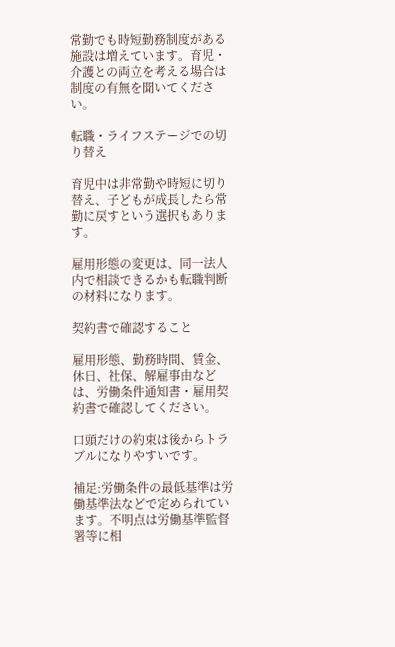常勤でも時短勤務制度がある施設は増えています。育児・介護との両立を考える場合は制度の有無を聞いてください。

転職・ライフステージでの切り替え

育児中は非常勤や時短に切り替え、子どもが成長したら常勤に戻すという選択もあります。

雇用形態の変更は、同一法人内で相談できるかも転職判断の材料になります。

契約書で確認すること

雇用形態、勤務時間、賃金、休日、社保、解雇事由などは、労働条件通知書・雇用契約書で確認してください。

口頭だけの約束は後からトラブルになりやすいです。

補足:労働条件の最低基準は労働基準法などで定められています。不明点は労働基準監督署等に相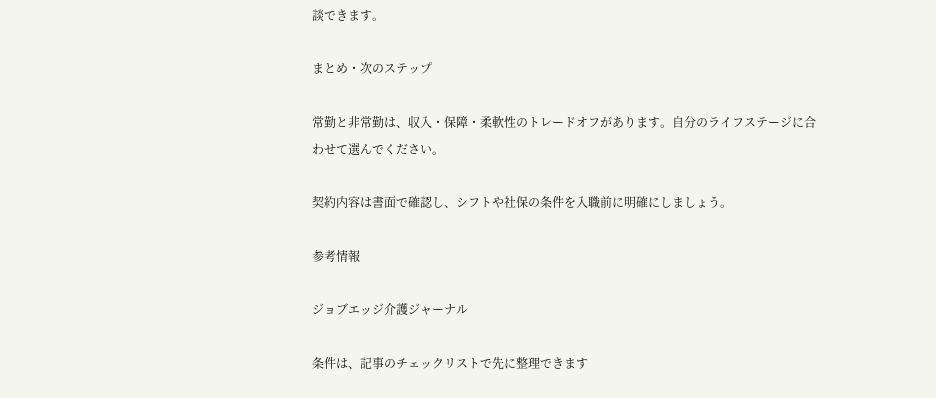談できます。

まとめ・次のステップ

常勤と非常勤は、収入・保障・柔軟性のトレードオフがあります。自分のライフステージに合わせて選んでください。

契約内容は書面で確認し、シフトや社保の条件を入職前に明確にしましょう。

参考情報

ジョブエッジ介護ジャーナル

条件は、記事のチェックリストで先に整理できます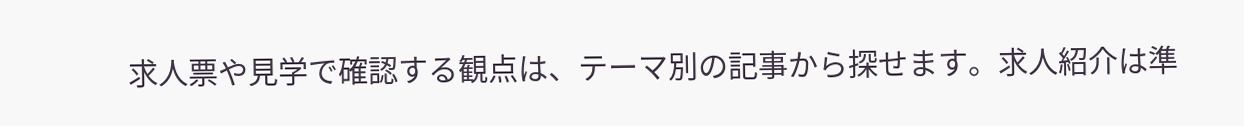求人票や見学で確認する観点は、テーマ別の記事から探せます。求人紹介は準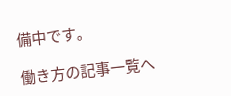備中です。

働き方の記事一覧へ